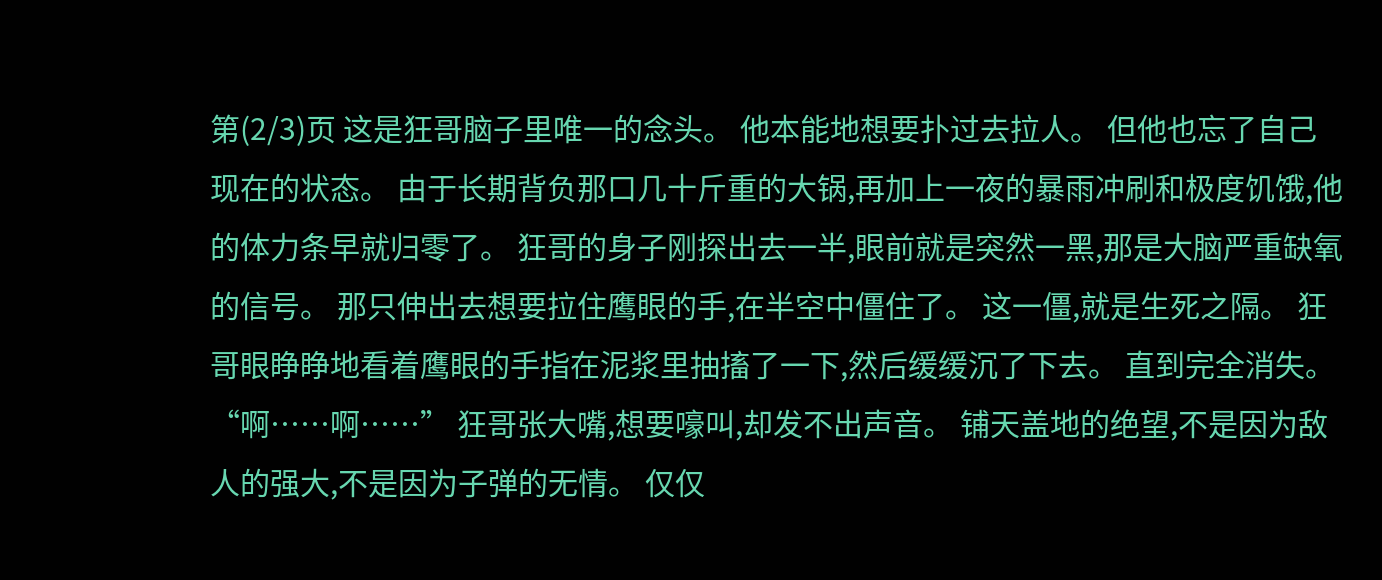第(2/3)页 这是狂哥脑子里唯一的念头。 他本能地想要扑过去拉人。 但他也忘了自己现在的状态。 由于长期背负那口几十斤重的大锅,再加上一夜的暴雨冲刷和极度饥饿,他的体力条早就归零了。 狂哥的身子刚探出去一半,眼前就是突然一黑,那是大脑严重缺氧的信号。 那只伸出去想要拉住鹰眼的手,在半空中僵住了。 这一僵,就是生死之隔。 狂哥眼睁睁地看着鹰眼的手指在泥浆里抽搐了一下,然后缓缓沉了下去。 直到完全消失。 “啊……啊……” 狂哥张大嘴,想要嚎叫,却发不出声音。 铺天盖地的绝望,不是因为敌人的强大,不是因为子弹的无情。 仅仅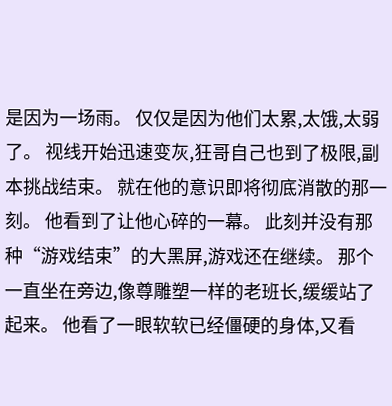是因为一场雨。 仅仅是因为他们太累,太饿,太弱了。 视线开始迅速变灰,狂哥自己也到了极限,副本挑战结束。 就在他的意识即将彻底消散的那一刻。 他看到了让他心碎的一幕。 此刻并没有那种“游戏结束”的大黑屏,游戏还在继续。 那个一直坐在旁边,像尊雕塑一样的老班长,缓缓站了起来。 他看了一眼软软已经僵硬的身体,又看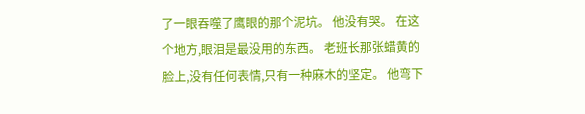了一眼吞噬了鹰眼的那个泥坑。 他没有哭。 在这个地方,眼泪是最没用的东西。 老班长那张蜡黄的脸上,没有任何表情,只有一种麻木的坚定。 他弯下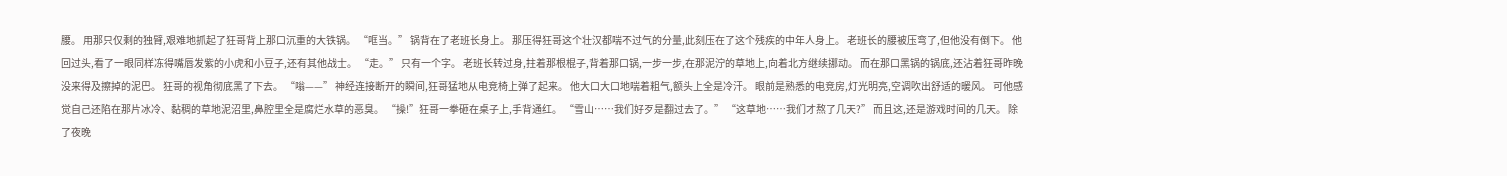腰。 用那只仅剩的独臂,艰难地抓起了狂哥背上那口沉重的大铁锅。 “哐当。” 锅背在了老班长身上。 那压得狂哥这个壮汉都喘不过气的分量,此刻压在了这个残疾的中年人身上。 老班长的腰被压弯了,但他没有倒下。 他回过头,看了一眼同样冻得嘴唇发紫的小虎和小豆子,还有其他战士。 “走。” 只有一个字。 老班长转过身,拄着那根棍子,背着那口锅,一步一步,在那泥泞的草地上,向着北方继续挪动。 而在那口黑锅的锅底,还沾着狂哥昨晚没来得及擦掉的泥巴。 狂哥的视角彻底黑了下去。 “嗡——” 神经连接断开的瞬间,狂哥猛地从电竞椅上弹了起来。 他大口大口地喘着粗气,额头上全是冷汗。 眼前是熟悉的电竞房,灯光明亮,空调吹出舒适的暖风。 可他感觉自己还陷在那片冰冷、黏稠的草地泥沼里,鼻腔里全是腐烂水草的恶臭。 “操!”狂哥一拳砸在桌子上,手背通红。 “雪山……我们好歹是翻过去了。” “这草地……我们才熬了几天?” 而且这,还是游戏时间的几天。 除了夜晚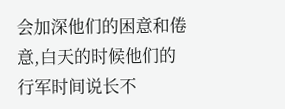会加深他们的困意和倦意,白天的时候他们的行军时间说长不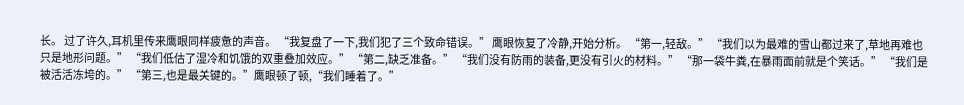长。 过了许久,耳机里传来鹰眼同样疲惫的声音。 “我复盘了一下,我们犯了三个致命错误。” 鹰眼恢复了冷静,开始分析。 “第一,轻敌。” “我们以为最难的雪山都过来了,草地再难也只是地形问题。” “我们低估了湿冷和饥饿的双重叠加效应。” “第二,缺乏准备。” “我们没有防雨的装备,更没有引火的材料。” “那一袋牛粪,在暴雨面前就是个笑话。” “我们是被活活冻垮的。” “第三,也是最关键的。”鹰眼顿了顿,“我们睡着了。”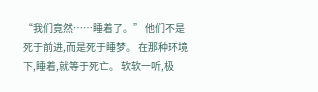“我们竟然……睡着了。” 他们不是死于前进,而是死于睡梦。 在那种环境下,睡着,就等于死亡。 软软一听,极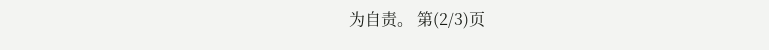为自责。 第(2/3)页